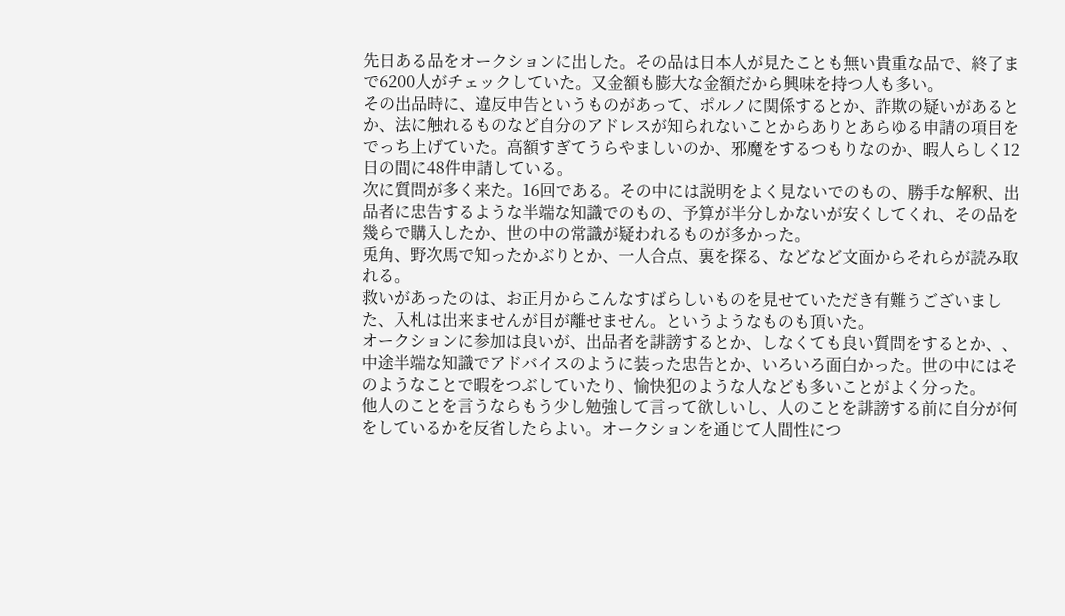先日ある品をオークションに出した。その品は日本人が見たことも無い貴重な品で、終了まで6200人がチェックしていた。又金額も膨大な金額だから興味を持つ人も多い。
その出品時に、違反申告というものがあって、ポルノに関係するとか、詐欺の疑いがあるとか、法に触れるものなど自分のアドレスが知られないことからありとあらゆる申請の項目をでっち上げていた。高額すぎてうらやましいのか、邪魔をするつもりなのか、暇人らしく12日の間に48件申請している。
次に質問が多く来た。16回である。その中には説明をよく見ないでのもの、勝手な解釈、出品者に忠告するような半端な知識でのもの、予算が半分しかないが安くしてくれ、その品を幾らで購入したか、世の中の常識が疑われるものが多かった。
兎角、野次馬で知ったかぶりとか、一人合点、裏を探る、などなど文面からそれらが読み取れる。
救いがあったのは、お正月からこんなすばらしいものを見せていただき有難うございました、入札は出来ませんが目が離せません。というようなものも頂いた。
オークションに参加は良いが、出品者を誹謗するとか、しなくても良い質問をするとか、、中途半端な知識でアドバイスのように装った忠告とか、いろいろ面白かった。世の中にはそのようなことで暇をつぶしていたり、愉快犯のような人なども多いことがよく分った。
他人のことを言うならもう少し勉強して言って欲しいし、人のことを誹謗する前に自分が何をしているかを反省したらよい。オークションを通じて人間性につ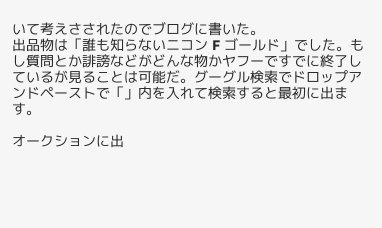いて考えさされたのでブログに書いた。
出品物は「誰も知らないニコン F ゴールド」でした。もし質問とか誹謗などがどんな物かヤフーですでに終了しているが見ることは可能だ。グーグル検索でドロップアンドペーストで「」内を入れて検索すると最初に出ます。

オークションに出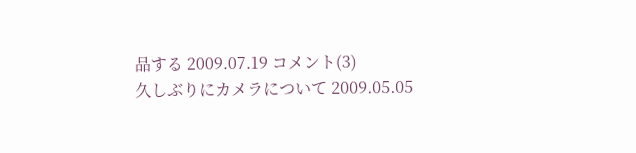品する 2009.07.19 コメント(3)
久しぶりにカメラについて 2009.05.05